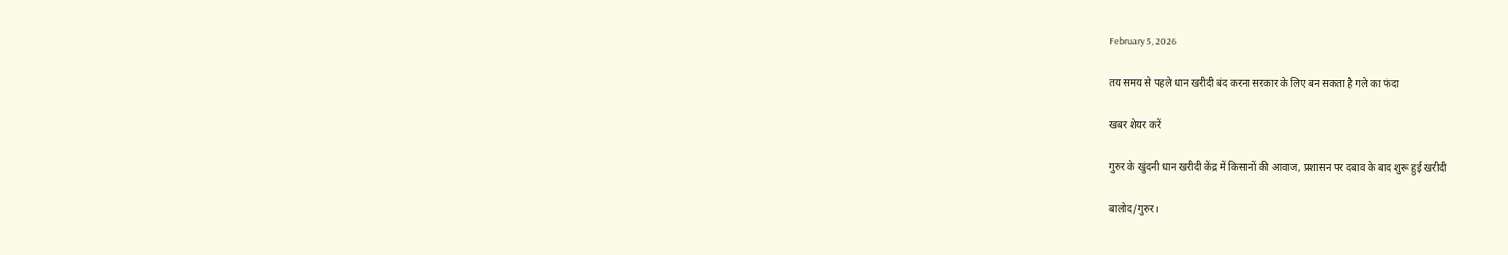February 5, 2026

तय समय से पहले धान खरीदी बंद करना सरकार के लिए बन सकता है गले का फंदा

खबर शेयर करें

गुरुर के खुंदनी धान खरीदी केंद्र में किसानों की आवाज, प्रशासन पर दबाव के बाद शुरू हुई खरीदी

बालोद/गुरुर।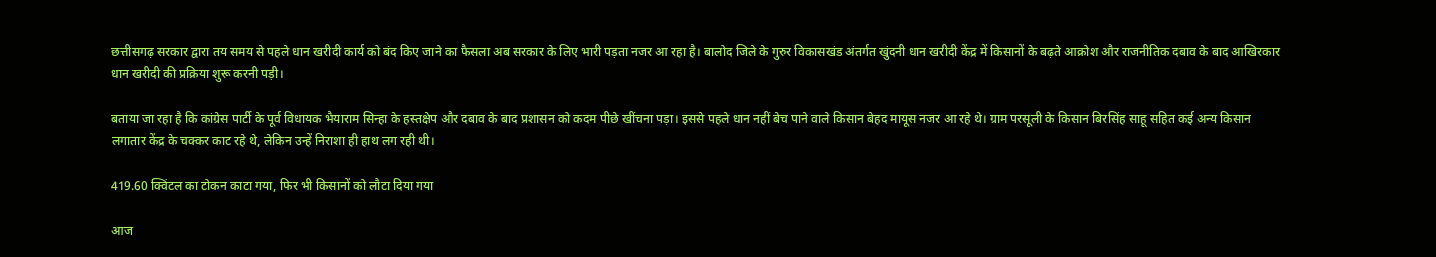छत्तीसगढ़ सरकार द्वारा तय समय से पहले धान खरीदी कार्य को बंद किए जाने का फैसला अब सरकार के लिए भारी पड़ता नजर आ रहा है। बालोद जिले के गुरुर विकासखंड अंतर्गत खुंदनी धान खरीदी केंद्र में किसानों के बढ़ते आक्रोश और राजनीतिक दबाव के बाद आखिरकार धान खरीदी की प्रक्रिया शुरू करनी पड़ी।

बताया जा रहा है कि कांग्रेस पार्टी के पूर्व विधायक भैयाराम सिन्हा के हस्तक्षेप और दबाव के बाद प्रशासन को कदम पीछे खींचना पड़ा। इससे पहले धान नहीं बेच पाने वाले किसान बेहद मायूस नजर आ रहे थे। ग्राम परसूली के किसान बिरसिंह साहू सहित कई अन्य किसान लगातार केंद्र के चक्कर काट रहे थे, लेकिन उन्हें निराशा ही हाथ लग रही थी।

419.60 क्विंटल का टोकन काटा गया, फिर भी किसानों को लौटा दिया गया

आज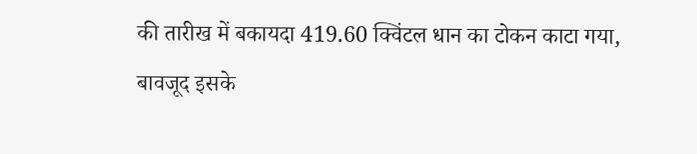की तारीख में बकायदा 419.60 क्विंटल धान का टोकन काटा गया, बावजूद इसके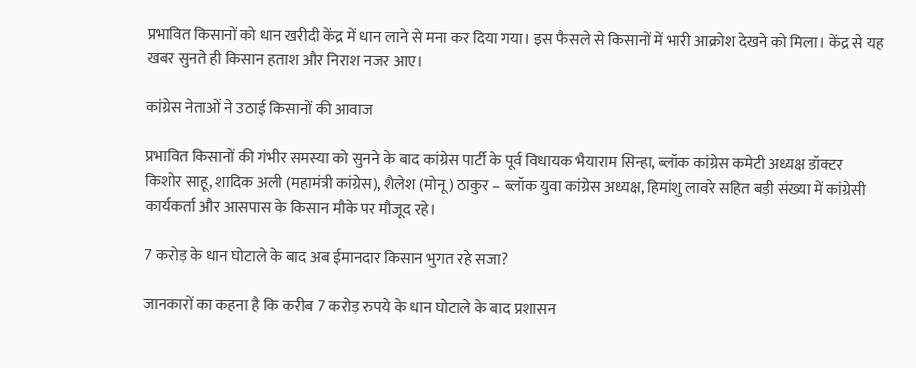प्रभावित किसानों को धान खरीदी केंद्र में धान लाने से मना कर दिया गया। इस फैसले से किसानों में भारी आक्रोश देखने को मिला। केंद्र से यह खबर सुनते ही किसान हताश और निराश नजर आए।

कांग्रेस नेताओं ने उठाई किसानों की आवाज

प्रभावित किसानों की गंभीर समस्या को सुनने के बाद कांग्रेस पार्टी के पूर्व विधायक भैयाराम सिन्हा, ब्लॉक कांग्रेस कमेटी अध्यक्ष डॉक्टर किशोर साहू, शादिक अली (महामंत्री कांग्रेस), शैलेश (मोनू) ठाकुर – ब्लॉक युवा कांग्रेस अध्यक्ष, हिमांशु लावरे सहित बड़ी संख्या में कांग्रेसी कार्यकर्ता और आसपास के किसान मौके पर मौजूद रहे।

7 करोड़ के धान घोटाले के बाद अब ईमानदार किसान भुगत रहे सजा?

जानकारों का कहना है कि करीब 7 करोड़ रुपये के धान घोटाले के बाद प्रशासन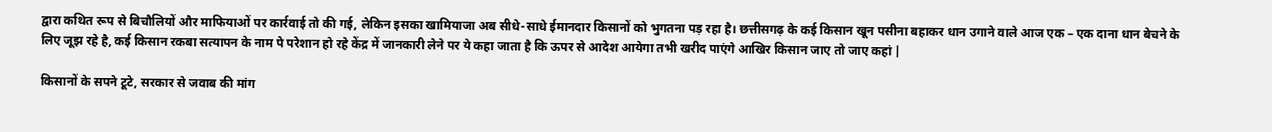द्वारा कथित रूप से बिचौलियों और माफियाओं पर कार्रवाई तो की गई, लेकिन इसका खामियाजा अब सीधे-साधे ईमानदार किसानों को भुगतना पड़ रहा है। छत्तीसगढ़ के कई किसान खून पसीना बहाकर धान उगाने वाले आज एक – एक दाना धान बेचने के लिए जूझ रहे है, कई किसान रकबा सत्यापन के नाम पे परेशान हो रहे केंद्र में जानकारी लेने पर ये कहा जाता है कि ऊपर से आदेश आयेगा तभी खरीद पाएंगे आखिर किसान जाए तो जाए कहां |

किसानों के सपने टूटे, सरकार से जवाब की मांग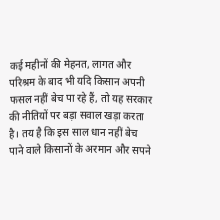कई महीनों की मेहनत, लागत और परिश्रम के बाद भी यदि किसान अपनी फसल नहीं बेच पा रहे हैं, तो यह सरकार की नीतियों पर बड़ा सवाल खड़ा करता है। तय है कि इस साल धान नहीं बेच पाने वाले किसानों के अरमान और सपने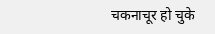चकनाचूर हो चुके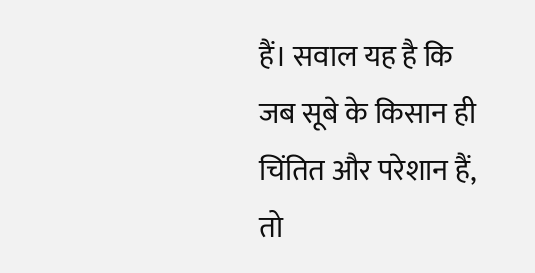हैं। सवाल यह है कि जब सूबे के किसान ही चिंतित और परेशान हैं, तो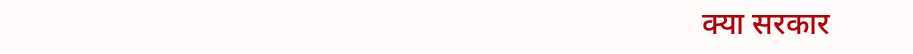क्या सरकार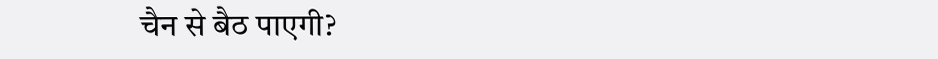चैन से बैठ पाएगी?